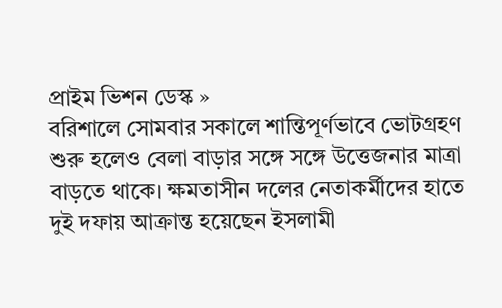প্রাইম ভিশন ডেস্ক »
বরিশালে সোমবার সকালে শান্তিপূর্ণভাবে ভোটগ্রহণ শুরু হলেও বেলা বাড়ার সঙ্গে সঙ্গে উত্তেজনার মাত্রা বাড়তে থাকে। ক্ষমতাসীন দলের নেতাকর্মীদের হাতে দুই দফায় আক্রান্ত হয়েছেন ইসলামী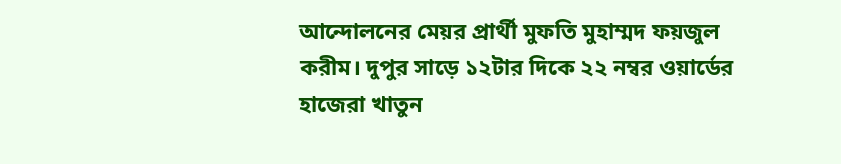আন্দোলনের মেয়র প্রার্থী মুফতি মুহাম্মদ ফয়জুল করীম। দুপুর সাড়ে ১২টার দিকে ২২ নম্বর ওয়ার্ডের হাজেরা খাতুন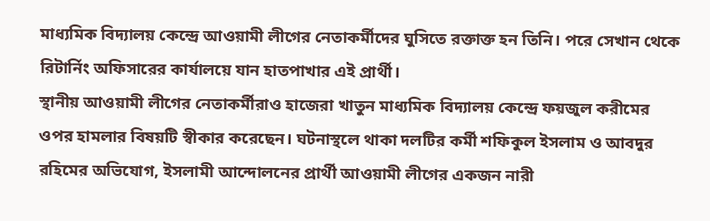মাধ্যমিক বিদ্যালয় কেন্দ্রে আওয়ামী লীগের নেতাকর্মীদের ঘুসিতে রক্তাক্ত হন তিনি। পরে সেখান থেকে রিটার্নিং অফিসারের কার্যালয়ে যান হাতপাখার এই প্রার্থী।
স্থানীয় আওয়ামী লীগের নেতাকর্মীরাও হাজেরা খাতুন মাধ্যমিক বিদ্যালয় কেন্দ্রে ফয়জুল করীমের ওপর হামলার বিষয়টি স্বীকার করেছেন। ঘটনাস্থলে থাকা দলটির কর্মী শফিকুল ইসলাম ও আবদুর রহিমের অভিযোগ, ইসলামী আন্দোলনের প্রার্থী আওয়ামী লীগের একজন নারী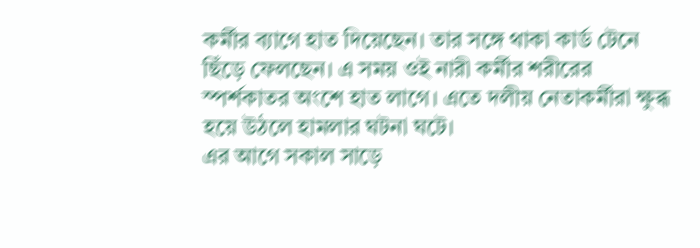কর্মীর ব্যাগে হাত দিয়েছেন। তার সঙ্গে থাকা কার্ড টেনে ছিঁড়ে ফেলছেন। এ সময় ওই নারী কর্মীর শরীরের স্পর্শকাতর অংশে হাত লাগে। এতে দলীয় নেতাকর্মীরা ক্ষুব্ধ হয়ে উঠলে হামলার ঘটনা ঘটে।
এর আগে সকাল সাড়ে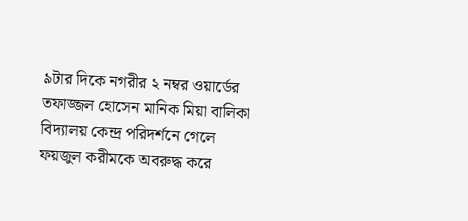৯টার দিকে নগরীর ২ নম্বর ওয়ার্ডের তফাজ্জল হোসেন মানিক মিয়া বালিকা বিদ্যালয় কেন্দ্র পরিদর্শনে গেলে ফয়জুল করীমকে অবরুদ্ধ করে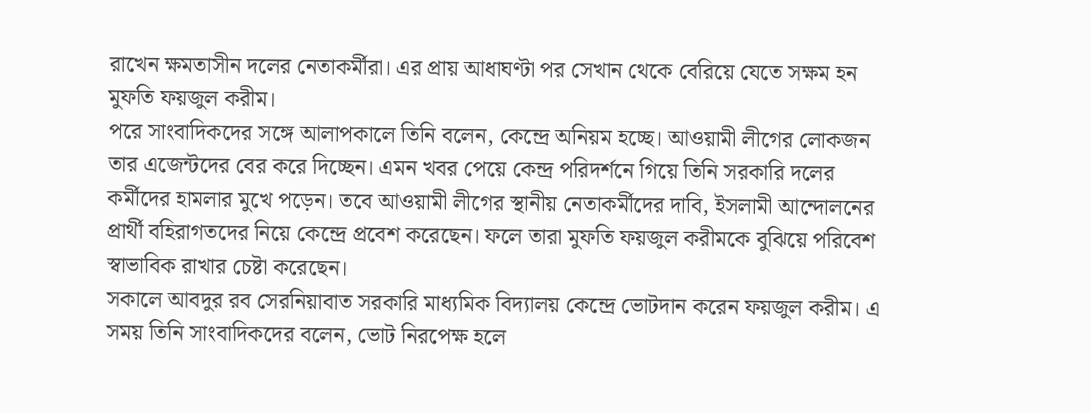রাখেন ক্ষমতাসীন দলের নেতাকর্মীরা। এর প্রায় আধাঘণ্টা পর সেখান থেকে বেরিয়ে যেতে সক্ষম হন মুফতি ফয়জুল করীম।
পরে সাংবাদিকদের সঙ্গে আলাপকালে তিনি বলেন, কেন্দ্রে অনিয়ম হচ্ছে। আওয়ামী লীগের লোকজন তার এজেন্টদের বের করে দিচ্ছেন। এমন খবর পেয়ে কেন্দ্র পরিদর্শনে গিয়ে তিনি সরকারি দলের কর্মীদের হামলার মুখে পড়েন। তবে আওয়ামী লীগের স্থানীয় নেতাকর্মীদের দাবি, ইসলামী আন্দোলনের প্রার্থী বহিরাগতদের নিয়ে কেন্দ্রে প্রবেশ করেছেন। ফলে তারা মুফতি ফয়জুল করীমকে বুঝিয়ে পরিবেশ স্বাভাবিক রাখার চেষ্টা করেছেন।
সকালে আবদুর রব সেরনিয়াবাত সরকারি মাধ্যমিক বিদ্যালয় কেন্দ্রে ভোটদান করেন ফয়জুল করীম। এ সময় তিনি সাংবাদিকদের বলেন, ভোট নিরপেক্ষ হলে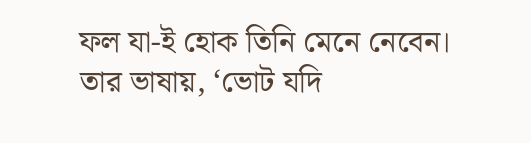ফল যা-ই হোক তিনি মেনে নেবেন। তার ভাষায়, ‘ভোট যদি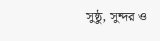সুষ্ঠু, সুন্দর ও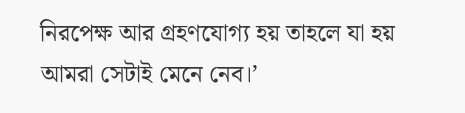নিরপেক্ষ আর গ্রহণযোগ্য হয় তাহলে যা হয় আমরা সেটাই মেনে নেব।’